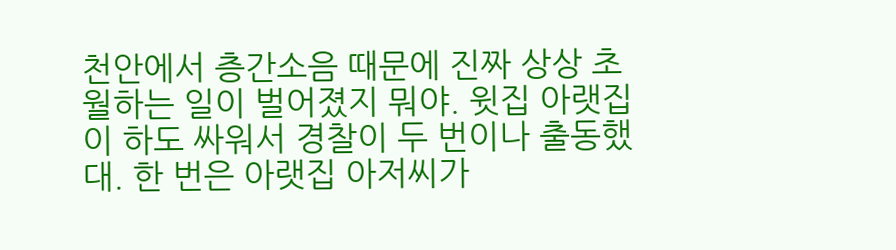천안에서 층간소음 때문에 진짜 상상 초월하는 일이 벌어졌지 뭐야. 윗집 아랫집이 하도 싸워서 경찰이 두 번이나 출동했대. 한 번은 아랫집 아저씨가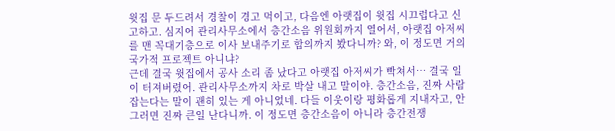윗집 문 두드려서 경찰이 경고 먹이고, 다음엔 아랫집이 윗집 시끄럽다고 신고하고. 심지어 관리사무소에서 층간소음 위원회까지 열어서, 아랫집 아저씨를 맨 꼭대기층으로 이사 보내주기로 합의까지 봤다니까? 와, 이 정도면 거의 국가적 프로젝트 아니냐?
근데 결국 윗집에서 공사 소리 좀 났다고 아랫집 아저씨가 빡쳐서… 결국 일이 터져버렸어. 관리사무소까지 차로 박살 내고 말이야. 층간소음, 진짜 사람 잡는다는 말이 괜히 있는 게 아니었네. 다들 이웃이랑 평화롭게 지내자고, 안 그러면 진짜 큰일 난다니까. 이 정도면 층간소음이 아니라 층간전쟁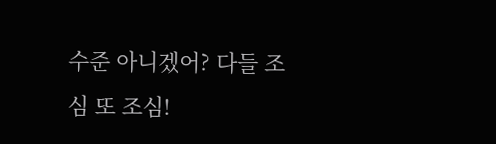수준 아니겠어? 다들 조심 또 조심!